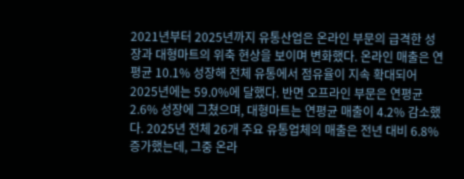2021년부터 2025년까지 유통산업은 온라인 부문의 급격한 성장과 대형마트의 위축 현상을 보이며 변화했다. 온라인 매출은 연평균 10.1% 성장해 전체 유통에서 점유율이 지속 확대되어 2025년에는 59.0%에 달했다. 반면 오프라인 부문은 연평균 2.6% 성장에 그쳤으며, 대형마트는 연평균 매출이 4.2% 감소했다. 2025년 전체 26개 주요 유통업체의 매출은 전년 대비 6.8% 증가했는데, 그중 온라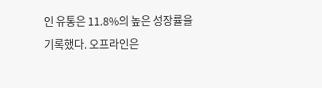인 유통은 11.8%의 높은 성장률을 기록했다. 오프라인은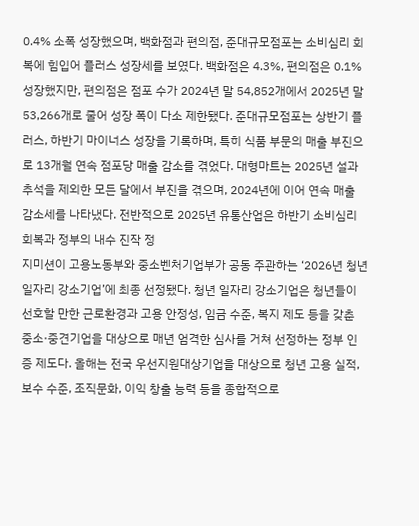0.4% 소폭 성장했으며, 백화점과 편의점, 준대규모점포는 소비심리 회복에 힘입어 플러스 성장세를 보였다. 백화점은 4.3%, 편의점은 0.1% 성장했지만, 편의점은 점포 수가 2024년 말 54,852개에서 2025년 말 53,266개로 줄어 성장 폭이 다소 제한됐다. 준대규모점포는 상반기 플러스, 하반기 마이너스 성장을 기록하며, 특히 식품 부문의 매출 부진으로 13개월 연속 점포당 매출 감소를 겪었다. 대형마트는 2025년 설과 추석을 제외한 모든 달에서 부진을 겪으며, 2024년에 이어 연속 매출 감소세를 나타냈다. 전반적으로 2025년 유통산업은 하반기 소비심리 회복과 정부의 내수 진작 정
지미션이 고용노동부와 중소벤처기업부가 공동 주관하는 ‘2026년 청년 일자리 강소기업’에 최종 선정됐다. 청년 일자리 강소기업은 청년들이 선호할 만한 근로환경과 고용 안정성, 임금 수준, 복지 제도 등을 갖춘 중소·중견기업을 대상으로 매년 엄격한 심사를 거쳐 선정하는 정부 인증 제도다. 올해는 전국 우선지원대상기업을 대상으로 청년 고용 실적, 보수 수준, 조직문화, 이익 창출 능력 등을 종합적으로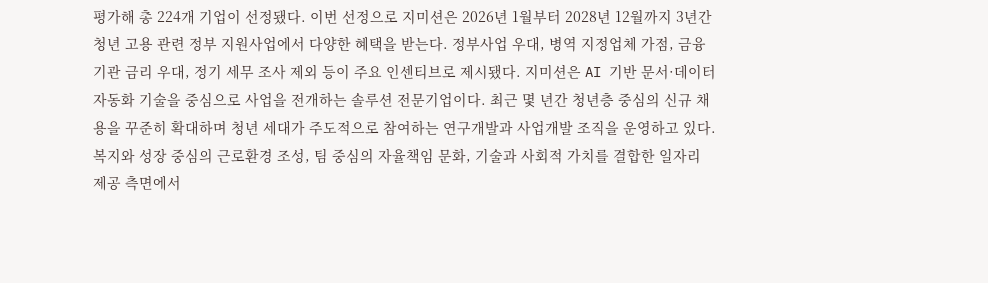평가해 총 224개 기업이 선정됐다. 이번 선정으로 지미션은 2026년 1월부터 2028년 12월까지 3년간 청년 고용 관련 정부 지원사업에서 다양한 혜택을 받는다. 정부사업 우대, 병역 지정업체 가점, 금융기관 금리 우대, 정기 세무 조사 제외 등이 주요 인센티브로 제시됐다. 지미션은 AI 기반 문서·데이터 자동화 기술을 중심으로 사업을 전개하는 솔루션 전문기업이다. 최근 몇 년간 청년층 중심의 신규 채용을 꾸준히 확대하며 청년 세대가 주도적으로 참여하는 연구개발과 사업개발 조직을 운영하고 있다. 복지와 성장 중심의 근로환경 조성, 팀 중심의 자율책임 문화, 기술과 사회적 가치를 결합한 일자리 제공 측면에서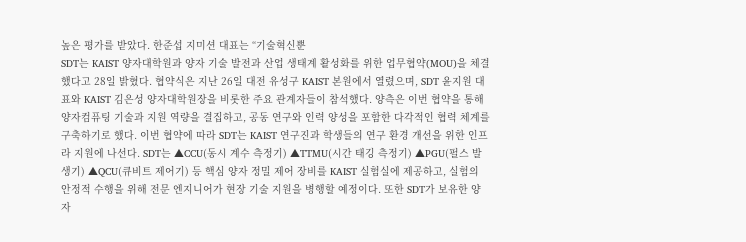높은 평가를 받았다. 한준섭 지미션 대표는 “기술혁신뿐
SDT는 KAIST 양자대학원과 양자 기술 발전과 산업 생태계 활성화를 위한 업무협약(MOU)을 체결했다고 28일 밝혔다. 협약식은 지난 26일 대전 유성구 KAIST 본원에서 열렸으며, SDT 윤지원 대표와 KAIST 김은성 양자대학원장을 비롯한 주요 관계자들이 참석했다. 양측은 이번 협약을 통해 양자컴퓨팅 기술과 지원 역량을 결집하고, 공동 연구와 인력 양성을 포함한 다각적인 협력 체계를 구축하기로 했다. 이번 협약에 따라 SDT는 KAIST 연구진과 학생들의 연구 환경 개선을 위한 인프라 지원에 나선다. SDT는 ▲CCU(동시 계수 측정기) ▲TTMU(시간 태깅 측정기) ▲PGU(펄스 발생기) ▲QCU(큐비트 제어기) 등 핵심 양자 정밀 제어 장비를 KAIST 실험실에 제공하고, 실험의 안정적 수행을 위해 전문 엔지니어가 현장 기술 지원을 병행할 예정이다. 또한 SDT가 보유한 양자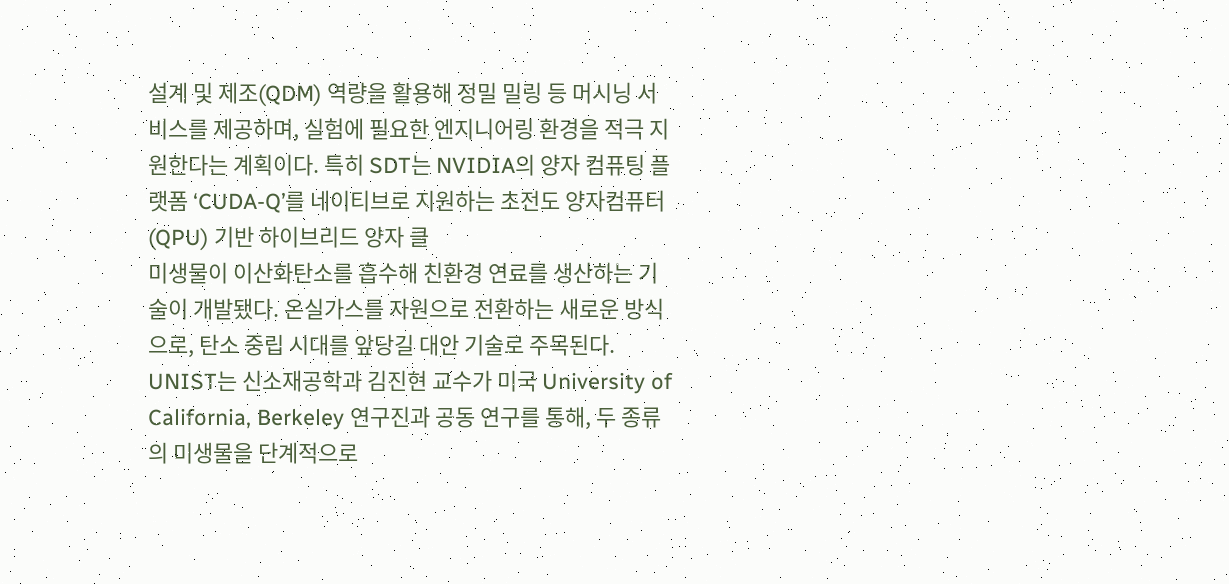설계 및 제조(QDM) 역량을 활용해 정밀 밀링 등 머시닝 서비스를 제공하며, 실험에 필요한 엔지니어링 환경을 적극 지원한다는 계획이다. 특히 SDT는 NVIDIA의 양자 컴퓨팅 플랫폼 ‘CUDA-Q’를 네이티브로 지원하는 초전도 양자컴퓨터(QPU) 기반 하이브리드 양자 클
미생물이 이산화탄소를 흡수해 친환경 연료를 생산하는 기술이 개발됐다. 온실가스를 자원으로 전환하는 새로운 방식으로, 탄소 중립 시대를 앞당길 대안 기술로 주목된다. UNIST는 신소재공학과 김진현 교수가 미국 University of California, Berkeley 연구진과 공동 연구를 통해, 두 종류의 미생물을 단계적으로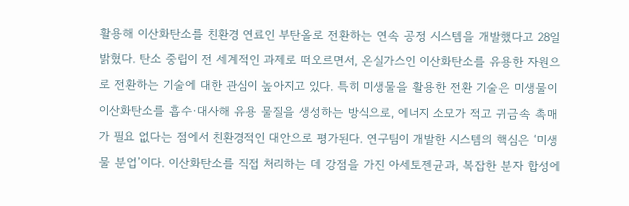활용해 이산화탄소를 친환경 연료인 부탄올로 전환하는 연속 공정 시스템을 개발했다고 28일 밝혔다. 탄소 중립이 전 세계적인 과제로 떠오르면서, 온실가스인 이산화탄소를 유용한 자원으로 전환하는 기술에 대한 관심이 높아지고 있다. 특히 미생물을 활용한 전환 기술은 미생물이 이산화탄소를 흡수·대사해 유용 물질을 생성하는 방식으로, 에너지 소모가 적고 귀금속 촉매가 필요 없다는 점에서 친환경적인 대안으로 평가된다. 연구팀이 개발한 시스템의 핵심은 ‘미생물 분업’이다. 이산화탄소를 직접 처리하는 데 강점을 가진 아세토젠균과, 복잡한 분자 합성에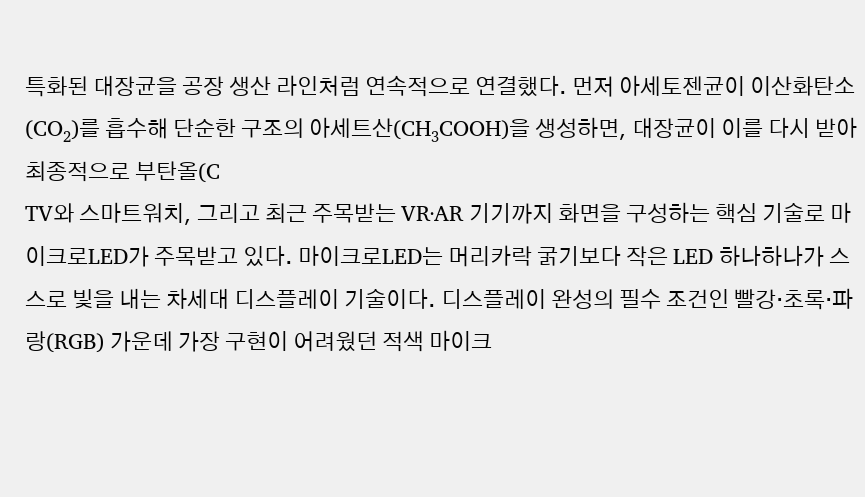특화된 대장균을 공장 생산 라인처럼 연속적으로 연결했다. 먼저 아세토젠균이 이산화탄소(CO₂)를 흡수해 단순한 구조의 아세트산(CH₃COOH)을 생성하면, 대장균이 이를 다시 받아 최종적으로 부탄올(C
TV와 스마트워치, 그리고 최근 주목받는 VR·AR 기기까지 화면을 구성하는 핵심 기술로 마이크로LED가 주목받고 있다. 마이크로LED는 머리카락 굵기보다 작은 LED 하나하나가 스스로 빛을 내는 차세대 디스플레이 기술이다. 디스플레이 완성의 필수 조건인 빨강·초록·파랑(RGB) 가운데 가장 구현이 어려웠던 적색 마이크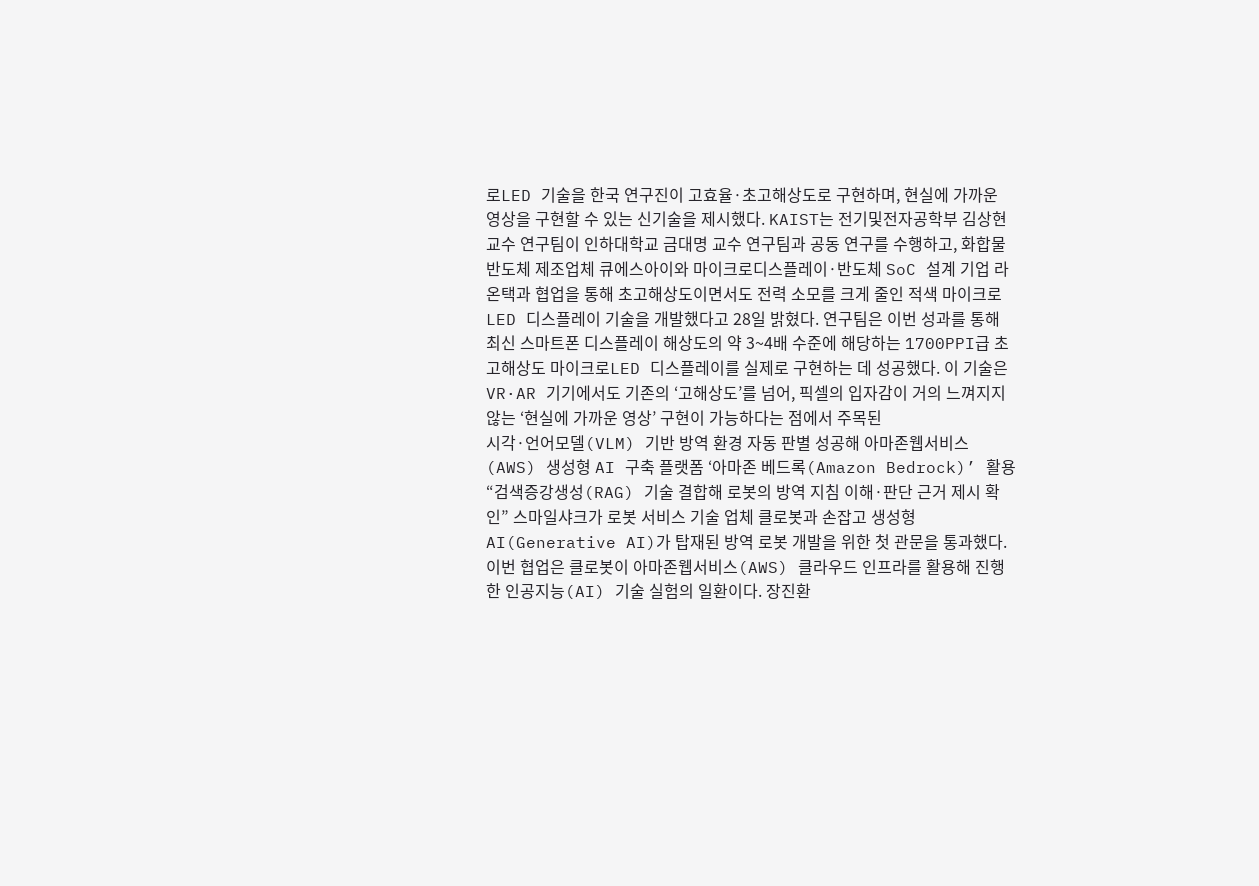로LED 기술을 한국 연구진이 고효율·초고해상도로 구현하며, 현실에 가까운 영상을 구현할 수 있는 신기술을 제시했다. KAIST는 전기및전자공학부 김상현 교수 연구팀이 인하대학교 금대명 교수 연구팀과 공동 연구를 수행하고, 화합물 반도체 제조업체 큐에스아이와 마이크로디스플레이·반도체 SoC 설계 기업 라온택과 협업을 통해 초고해상도이면서도 전력 소모를 크게 줄인 적색 마이크로LED 디스플레이 기술을 개발했다고 28일 밝혔다. 연구팀은 이번 성과를 통해 최신 스마트폰 디스플레이 해상도의 약 3~4배 수준에 해당하는 1700PPI급 초고해상도 마이크로LED 디스플레이를 실제로 구현하는 데 성공했다. 이 기술은 VR·AR 기기에서도 기존의 ‘고해상도’를 넘어, 픽셀의 입자감이 거의 느껴지지 않는 ‘현실에 가까운 영상’ 구현이 가능하다는 점에서 주목된
시각·언어모델(VLM) 기반 방역 환경 자동 판별 성공해 아마존웹서비스(AWS) 생성형 AI 구축 플랫폼 ‘아마존 베드록(Amazon Bedrock)’ 활용 “검색증강생성(RAG) 기술 결합해 로봇의 방역 지침 이해·판단 근거 제시 확인” 스마일샤크가 로봇 서비스 기술 업체 클로봇과 손잡고 생성형 AI(Generative AI)가 탑재된 방역 로봇 개발을 위한 첫 관문을 통과했다. 이번 협업은 클로봇이 아마존웹서비스(AWS) 클라우드 인프라를 활용해 진행한 인공지능(AI) 기술 실험의 일환이다. 장진환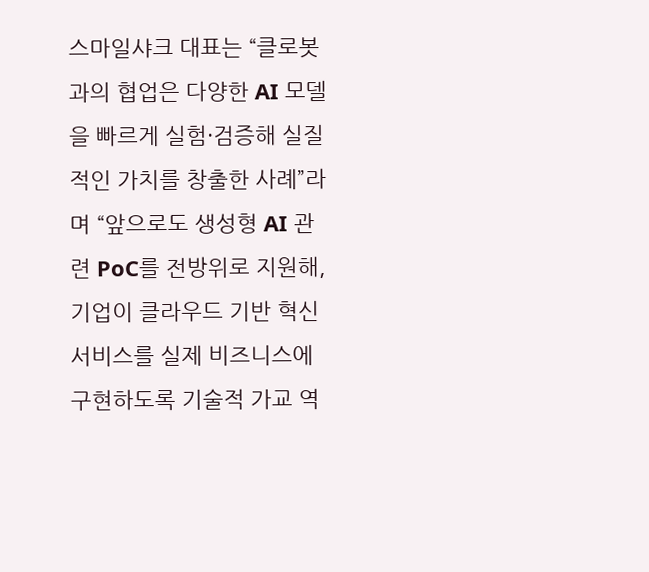스마일샤크 대표는 “클로봇과의 협업은 다양한 AI 모델을 빠르게 실험·검증해 실질적인 가치를 창출한 사례”라며 “앞으로도 생성형 AI 관련 PoC를 전방위로 지원해, 기업이 클라우드 기반 혁신 서비스를 실제 비즈니스에 구현하도록 기술적 가교 역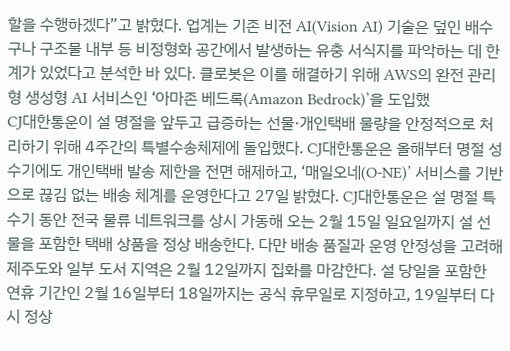할을 수행하겠다”고 밝혔다. 업계는 기존 비전 AI(Vision AI) 기술은 덮인 배수구나 구조물 내부 등 비정형화 공간에서 발생하는 유충 서식지를 파악하는 데 한계가 있었다고 분석한 바 있다. 클로봇은 이를 해결하기 위해 AWS의 완전 관리형 생성형 AI 서비스인 ‘아마존 베드록(Amazon Bedrock)’을 도입했
CJ대한통운이 설 명절을 앞두고 급증하는 선물·개인택배 물량을 안정적으로 처리하기 위해 4주간의 특별수송체제에 돌입했다. CJ대한통운은 올해부터 명절 성수기에도 개인택배 발송 제한을 전면 해제하고, ‘매일오네(O-NE)’ 서비스를 기반으로 끊김 없는 배송 체계를 운영한다고 27일 밝혔다. CJ대한통운은 설 명절 특수기 동안 전국 물류 네트워크를 상시 가동해 오는 2월 15일 일요일까지 설 선물을 포함한 택배 상품을 정상 배송한다. 다만 배송 품질과 운영 안정성을 고려해 제주도와 일부 도서 지역은 2월 12일까지 집화를 마감한다. 설 당일을 포함한 연휴 기간인 2월 16일부터 18일까지는 공식 휴무일로 지정하고, 19일부터 다시 정상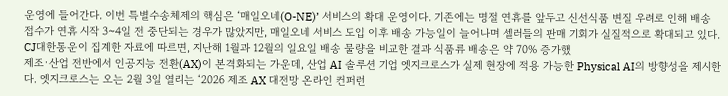운영에 들어간다. 이번 특별수송체제의 핵심은 ‘매일오네(O-NE)’ 서비스의 확대 운영이다. 기존에는 명절 연휴를 앞두고 신선식품 변질 우려로 인해 배송 접수가 연휴 시작 3~4일 전 중단되는 경우가 많았지만, 매일오네 서비스 도입 이후 배송 가능일이 늘어나며 셀러들의 판매 기회가 실질적으로 확대되고 있다. CJ대한통운이 집계한 자료에 따르면, 지난해 1월과 12월의 일요일 배송 물량을 비교한 결과 식품류 배송은 약 70% 증가했
제조·산업 전반에서 인공지능 전환(AX)이 본격화되는 가운데, 산업 AI 솔루션 기업 엣지크로스가 실제 현장에 적용 가능한 Physical AI의 방향성을 제시한다. 엣지크로스는 오는 2월 3일 열리는 ‘2026 제조 AX 대전망 온라인 컨퍼런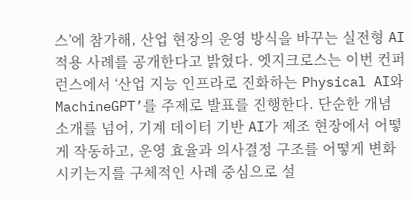스’에 참가해, 산업 현장의 운영 방식을 바꾸는 실전형 AI 적용 사례를 공개한다고 밝혔다. 엣지크로스는 이번 컨퍼런스에서 ‘산업 지능 인프라로 진화하는 Physical AI와 MachineGPT’를 주제로 발표를 진행한다. 단순한 개념 소개를 넘어, 기계 데이터 기반 AI가 제조 현장에서 어떻게 작동하고, 운영 효율과 의사결정 구조를 어떻게 변화시키는지를 구체적인 사례 중심으로 설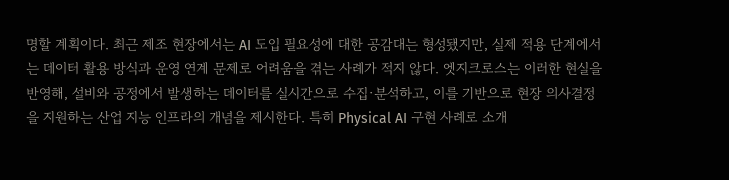명할 계획이다. 최근 제조 현장에서는 AI 도입 필요성에 대한 공감대는 형성됐지만, 실제 적용 단계에서는 데이터 활용 방식과 운영 연계 문제로 어려움을 겪는 사례가 적지 않다. 엣지크로스는 이러한 현실을 반영해, 설비와 공정에서 발생하는 데이터를 실시간으로 수집·분석하고, 이를 기반으로 현장 의사결정을 지원하는 산업 지능 인프라의 개념을 제시한다. 특히 Physical AI 구현 사례로 소개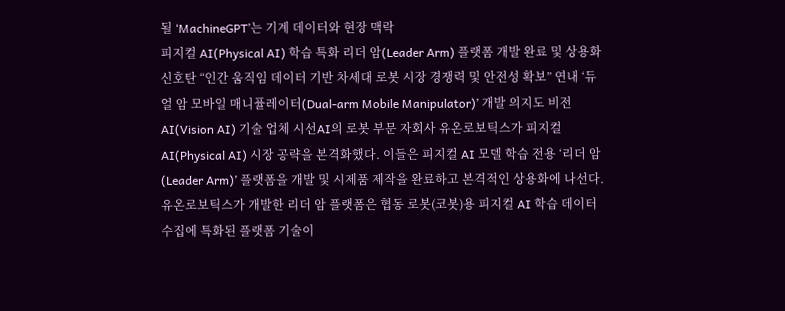될 ‘MachineGPT’는 기계 데이터와 현장 맥락
피지컬 AI(Physical AI) 학습 특화 리더 암(Leader Arm) 플랫폼 개발 완료 및 상용화 신호탄 “인간 움직임 데이터 기반 차세대 로봇 시장 경쟁력 및 안전성 확보” 연내 ‘듀얼 암 모바일 매니퓰레이터(Dual-arm Mobile Manipulator)’ 개발 의지도 비전 AI(Vision AI) 기술 업체 시선AI의 로봇 부문 자회사 유온로보틱스가 피지컬 AI(Physical AI) 시장 공략을 본격화했다. 이들은 피지컬 AI 모델 학습 전용 ‘리더 암(Leader Arm)’ 플랫폼을 개발 및 시제품 제작을 완료하고 본격적인 상용화에 나선다. 유온로보틱스가 개발한 리더 암 플랫폼은 협동 로봇(코봇)용 피지컬 AI 학습 데이터 수집에 특화된 플랫폼 기술이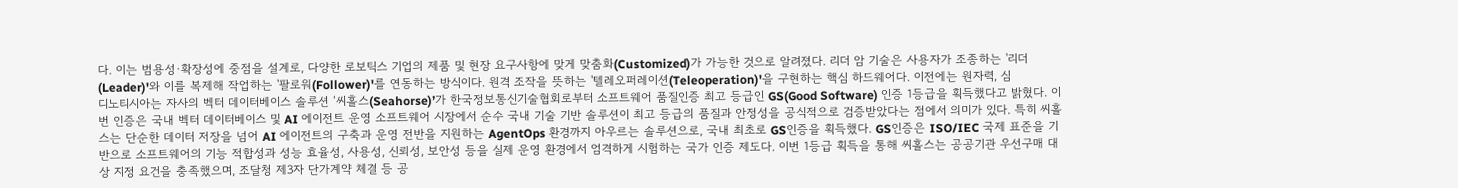다. 이는 범용성·확장성에 중점을 설계로, 다양한 로보틱스 기업의 제품 및 현장 요구사항에 맞게 맞춤화(Customized)가 가능한 것으로 알려졌다. 리더 암 기술은 사용자가 조종하는 '리더(Leader)'와 이를 복제해 작업하는 '팔로워(Follower)'를 연동하는 방식이다. 원격 조작을 뜻하는 '텔레오퍼레이션(Teleoperation)'을 구현하는 핵심 하드웨어다. 이전에는 원자력, 심
디노티시아는 자사의 벡터 데이터베이스 솔루션 ‘씨홀스(Seahorse)’가 한국정보통신기술협회로부터 소프트웨어 품질인증 최고 등급인 GS(Good Software) 인증 1등급을 획득했다고 밝혔다. 이번 인증은 국내 벡터 데이터베이스 및 AI 에이전트 운영 소프트웨어 시장에서 순수 국내 기술 기반 솔루션이 최고 등급의 품질과 안정성을 공식적으로 검증받았다는 점에서 의미가 있다. 특히 씨홀스는 단순한 데이터 저장을 넘어 AI 에이전트의 구축과 운영 전반을 지원하는 AgentOps 환경까지 아우르는 솔루션으로, 국내 최초로 GS인증을 획득했다. GS인증은 ISO/IEC 국제 표준을 기반으로 소프트웨어의 기능 적합성과 성능 효율성, 사용성, 신뢰성, 보안성 등을 실제 운영 환경에서 엄격하게 시험하는 국가 인증 제도다. 이번 1등급 획득을 통해 씨홀스는 공공기관 우선구매 대상 지정 요건을 충족했으며, 조달청 제3자 단가계약 체결 등 공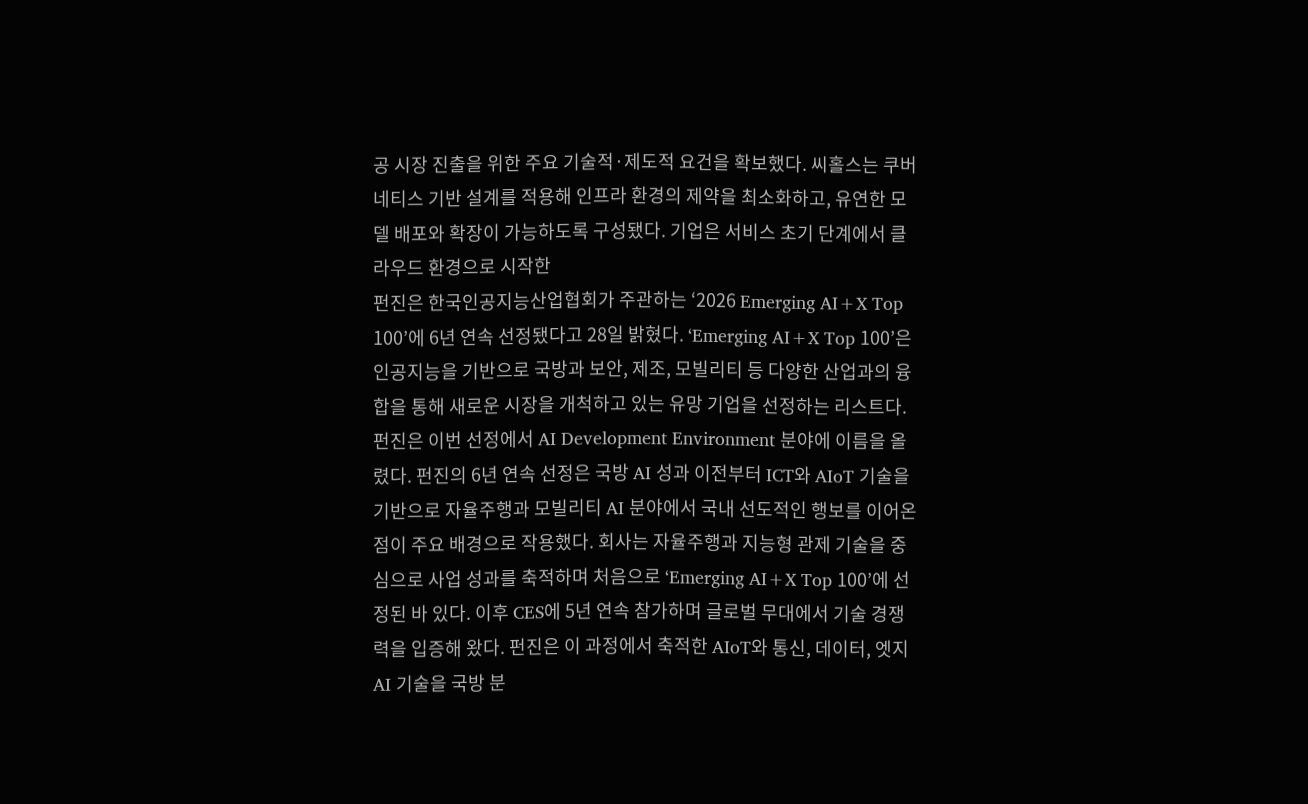공 시장 진출을 위한 주요 기술적·제도적 요건을 확보했다. 씨홀스는 쿠버네티스 기반 설계를 적용해 인프라 환경의 제약을 최소화하고, 유연한 모델 배포와 확장이 가능하도록 구성됐다. 기업은 서비스 초기 단계에서 클라우드 환경으로 시작한
펀진은 한국인공지능산업협회가 주관하는 ‘2026 Emerging AI+X Top 100’에 6년 연속 선정됐다고 28일 밝혔다. ‘Emerging AI+X Top 100’은 인공지능을 기반으로 국방과 보안, 제조, 모빌리티 등 다양한 산업과의 융합을 통해 새로운 시장을 개척하고 있는 유망 기업을 선정하는 리스트다. 펀진은 이번 선정에서 AI Development Environment 분야에 이름을 올렸다. 펀진의 6년 연속 선정은 국방 AI 성과 이전부터 ICT와 AIoT 기술을 기반으로 자율주행과 모빌리티 AI 분야에서 국내 선도적인 행보를 이어온 점이 주요 배경으로 작용했다. 회사는 자율주행과 지능형 관제 기술을 중심으로 사업 성과를 축적하며 처음으로 ‘Emerging AI+X Top 100’에 선정된 바 있다. 이후 CES에 5년 연속 참가하며 글로벌 무대에서 기술 경쟁력을 입증해 왔다. 펀진은 이 과정에서 축적한 AIoT와 통신, 데이터, 엣지 AI 기술을 국방 분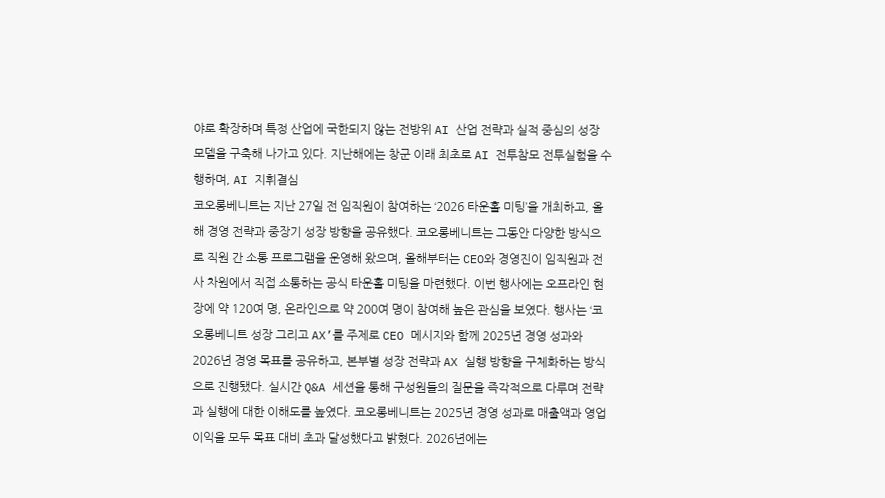야로 확장하며 특정 산업에 국한되지 않는 전방위 AI 산업 전략과 실적 중심의 성장 모델을 구축해 나가고 있다. 지난해에는 창군 이래 최초로 AI 전투참모 전투실험을 수행하며, AI 지휘결심
코오롱베니트는 지난 27일 전 임직원이 참여하는 ‘2026 타운홀 미팅’을 개최하고, 올해 경영 전략과 중장기 성장 방향을 공유했다. 코오롱베니트는 그동안 다양한 방식으로 직원 간 소통 프로그램을 운영해 왔으며, 올해부터는 CEO와 경영진이 임직원과 전사 차원에서 직접 소통하는 공식 타운홀 미팅을 마련했다. 이번 행사에는 오프라인 현장에 약 120여 명, 온라인으로 약 200여 명이 참여해 높은 관심을 보였다. 행사는 ‘코오롱베니트 성장 그리고 AX’를 주제로 CEO 메시지와 함께 2025년 경영 성과와 2026년 경영 목표를 공유하고, 본부별 성장 전략과 AX 실행 방향을 구체화하는 방식으로 진행됐다. 실시간 Q&A 세션을 통해 구성원들의 질문을 즉각적으로 다루며 전략과 실행에 대한 이해도를 높였다. 코오롱베니트는 2025년 경영 성과로 매출액과 영업이익을 모두 목표 대비 초과 달성했다고 밝혔다. 2026년에는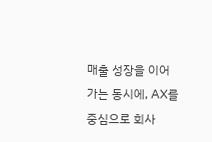매출 성장을 이어가는 동시에, AX를 중심으로 회사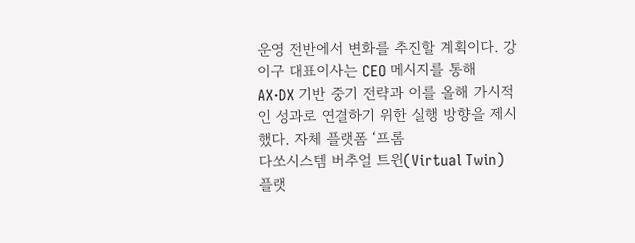운영 전반에서 변화를 추진할 계획이다. 강이구 대표이사는 CEO 메시지를 통해 AX·DX 기반 중기 전략과 이를 올해 가시적인 성과로 연결하기 위한 실행 방향을 제시했다. 자체 플랫폼 ‘프롬
다쏘시스템 버추얼 트윈(Virtual Twin) 플랫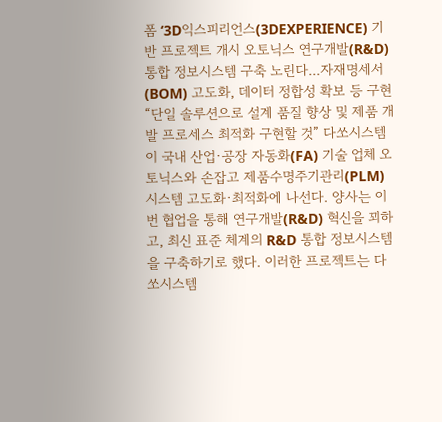폼 ‘3D익스피리언스(3DEXPERIENCE) 기반 프로젝트 개시 오토닉스 연구개발(R&D) 통합 정보시스템 구축 노린다...자재명세서(BOM) 고도화, 데이터 정합성 확보 등 구현 “단일 솔루션으로 설계 품질 향상 및 제품 개발 프로세스 최적화 구현할 것” 다쏘시스템이 국내 산업·공장 자동화(FA) 기술 업체 오토닉스와 손잡고 제품수명주기관리(PLM) 시스템 고도화·최적화에 나선다. 양사는 이번 협업을 통해 연구개발(R&D) 혁신을 꾀하고, 최신 표준 체계의 R&D 통합 정보시스템을 구축하기로 했다. 이러한 프로젝트는 다쏘시스템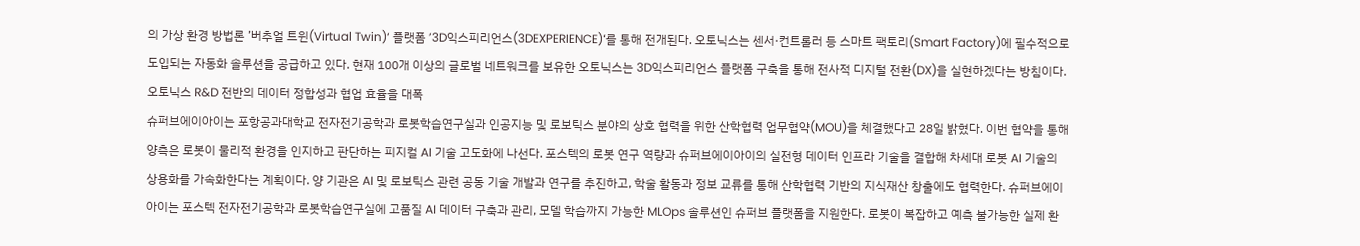의 가상 환경 방법론 ’버추얼 트윈(Virtual Twin)‘ 플랫폼 ’3D익스피리언스(3DEXPERIENCE)‘를 통해 전개된다. 오토닉스는 센서·컨트롤러 등 스마트 팩토리(Smart Factory)에 필수적으로 도입되는 자동화 솔루션을 공급하고 있다. 현재 100개 이상의 글로벌 네트워크를 보유한 오토닉스는 3D익스피리언스 플랫폼 구축을 통해 전사적 디지털 전환(DX)을 실현하겠다는 방침이다. 오토닉스 R&D 전반의 데이터 정합성과 협업 효율을 대폭
슈퍼브에이아이는 포항공과대학교 전자전기공학과 로봇학습연구실과 인공지능 및 로보틱스 분야의 상호 협력을 위한 산학협력 업무협약(MOU)을 체결했다고 28일 밝혔다. 이번 협약을 통해 양측은 로봇이 물리적 환경을 인지하고 판단하는 피지컬 AI 기술 고도화에 나선다. 포스텍의 로봇 연구 역량과 슈퍼브에이아이의 실전형 데이터 인프라 기술을 결합해 차세대 로봇 AI 기술의 상용화를 가속화한다는 계획이다. 양 기관은 AI 및 로보틱스 관련 공동 기술 개발과 연구를 추진하고, 학술 활동과 정보 교류를 통해 산학협력 기반의 지식재산 창출에도 협력한다. 슈퍼브에이아이는 포스텍 전자전기공학과 로봇학습연구실에 고품질 AI 데이터 구축과 관리, 모델 학습까지 가능한 MLOps 솔루션인 슈퍼브 플랫폼을 지원한다. 로봇이 복잡하고 예측 불가능한 실제 환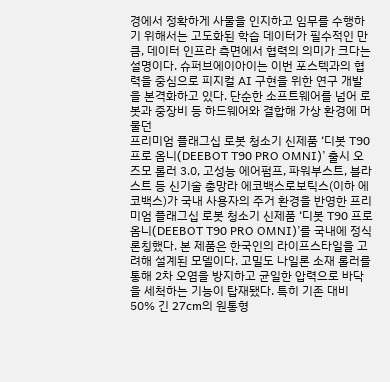경에서 정확하게 사물을 인지하고 임무를 수행하기 위해서는 고도화된 학습 데이터가 필수적인 만큼, 데이터 인프라 측면에서 협력의 의미가 크다는 설명이다. 슈퍼브에이아이는 이번 포스텍과의 협력을 중심으로 피지컬 AI 구현을 위한 연구 개발을 본격화하고 있다. 단순한 소프트웨어를 넘어 로봇과 중장비 등 하드웨어와 결합해 가상 환경에 머물던
프리미엄 플래그십 로봇 청소기 신제품 ‘디봇 T90 프로 옴니(DEEBOT T90 PRO OMNI)’ 출시 오즈모 롤러 3.0, 고성능 에어펌프, 파워부스트, 블라스트 등 신기술 총망라 에코백스로보틱스(이하 에코백스)가 국내 사용자의 주거 환경을 반영한 프리미엄 플래그십 로봇 청소기 신제품 ‘디봇 T90 프로 옴니(DEEBOT T90 PRO OMNI)’를 국내에 정식 론칭했다. 본 제품은 한국인의 라이프스타일을 고려해 설계된 모델이다. 고밀도 나일론 소재 롤러를 통해 2차 오염을 방지하고 균일한 압력으로 바닥을 세척하는 기능이 탑재됐다. 특히 기존 대비 50% 긴 27cm의 원통형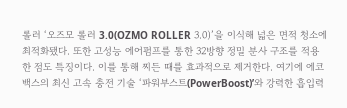롤러 ‘오즈모 롤러 3.0(OZMO ROLLER 3.0)’을 이식해 넓은 면적 청소에 최적화됐다. 또한 고성능 에어펌프를 통한 32방향 정밀 분사 구조를 적용한 점도 특징이다. 이를 통해 찌든 때를 효과적으로 제거한다. 여기에 에코백스의 최신 고속 충전 기술 ‘파워부스트(PowerBoost)’와 강력한 흡입력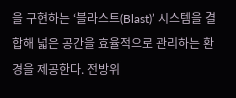을 구현하는 ‘블라스트(Blast)’ 시스템을 결합해 넓은 공간을 효율적으로 관리하는 환경을 제공한다. 전방위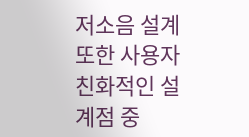저소음 설계 또한 사용자 친화적인 설계점 중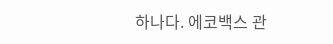하나다. 에코백스 관